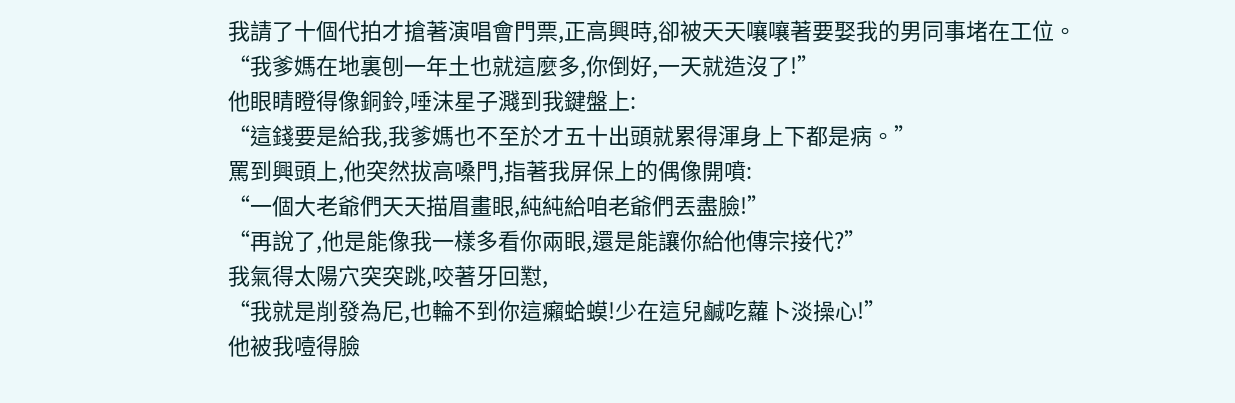我請了十個代拍才搶著演唱會門票,正高興時,卻被天天嚷嚷著要娶我的男同事堵在工位。
“我爹媽在地裏刨一年土也就這麼多,你倒好,一天就造沒了!”
他眼睛瞪得像銅鈴,唾沫星子濺到我鍵盤上:
“這錢要是給我,我爹媽也不至於才五十出頭就累得渾身上下都是病。”
罵到興頭上,他突然拔高嗓門,指著我屏保上的偶像開噴:
“一個大老爺們天天描眉畫眼,純純給咱老爺們丟盡臉!”
“再說了,他是能像我一樣多看你兩眼,還是能讓你給他傳宗接代?”
我氣得太陽穴突突跳,咬著牙回懟,
“我就是削發為尼,也輪不到你這癩蛤蟆!少在這兒鹹吃蘿卜淡操心!”
他被我噎得臉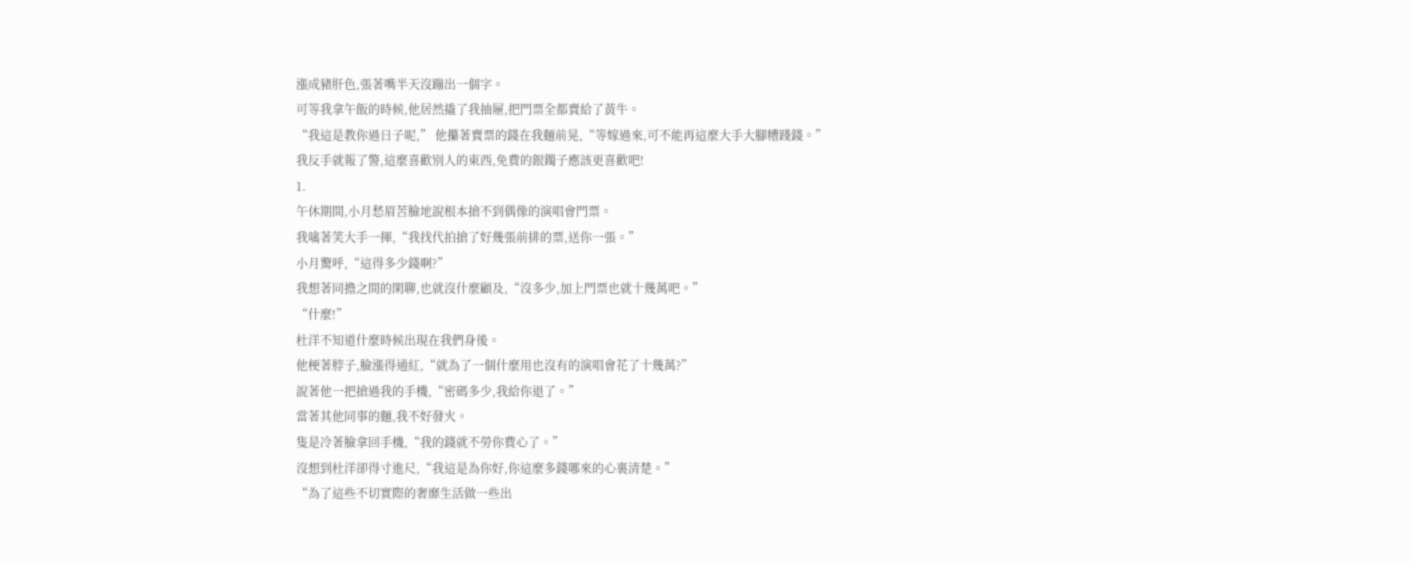漲成豬肝色,張著嘴半天沒蹦出一個字。
可等我拿午飯的時候,他居然撬了我抽屜,把門票全都賣給了黃牛。
“我這是教你過日子呢,” 他攥著賣票的錢在我麵前晃,“等嫁過來,可不能再這麼大手大腳糟踐錢。”
我反手就報了警,這麼喜歡別人的東西,免費的銀鐲子應該更喜歡吧!
1.
午休期間,小月愁眉苦臉地說根本搶不到偶像的演唱會門票。
我噙著笑大手一揮,“我找代拍搶了好幾張前排的票,送你一張。”
小月驚呼,“這得多少錢啊?”
我想著同擔之間的閑聊,也就沒什麼顧及,“沒多少,加上門票也就十幾萬吧。”
“什麼!”
杜洋不知道什麼時候出現在我們身後。
他梗著脖子,臉漲得通紅,“就為了一個什麼用也沒有的演唱會花了十幾萬?”
說著他一把搶過我的手機,“密碼多少,我給你退了。”
當著其他同事的麵,我不好發火。
隻是冷著臉拿回手機,“我的錢就不勞你費心了。”
沒想到杜洋卻得寸進尺,“我這是為你好,你這麼多錢哪來的心裏清楚。”
“為了這些不切實際的奢靡生活做一些出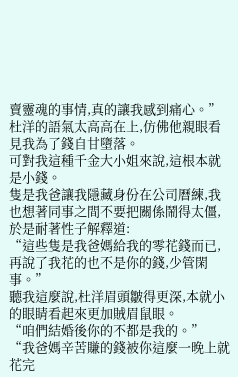賣靈魂的事情,真的讓我感到痛心。”
杜洋的語氣太高高在上,仿佛他親眼看見我為了錢自甘墮落。
可對我這種千金大小姐來說,這根本就是小錢。
隻是我爸讓我隱藏身份在公司曆練,我也想著同事之間不要把關係鬧得太僵,於是耐著性子解釋道:
“這些隻是我爸媽給我的零花錢而已,再說了我花的也不是你的錢,少管閑事。”
聽我這麼說,杜洋眉頭皺得更深,本就小的眼睛看起來更加賊眉鼠眼。
“咱們結婚後你的不都是我的。”
“我爸媽辛苦賺的錢被你這麼一晚上就花完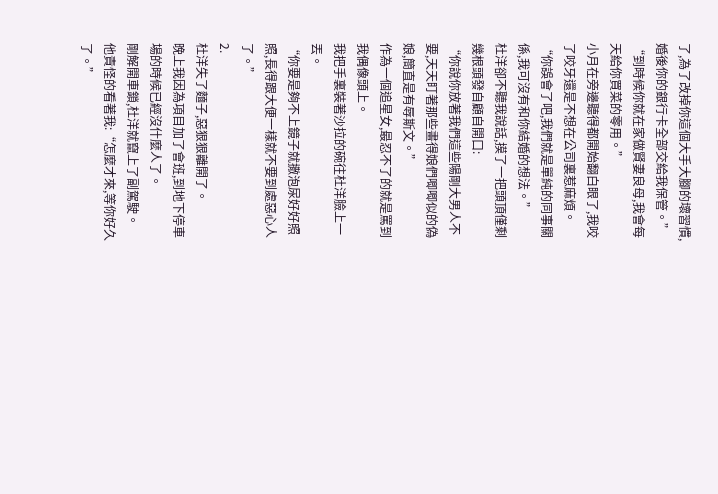了,為了改掉你這個大手大腳的壞習慣,婚後你的銀行卡全部交給我保管。”
“到時候你就在家做賢妻良母,我會每天給你買菜的零用。”
小月在旁邊聽得都開始翻白眼了,我咬了咬牙還是不想在公司裏惹麻煩。
“你誤會了吧,我們就是單純的同事關係,我可沒有和你結婚的想法。”
杜洋卻不聽我說話,摸了一把頭頂僅剩幾根頭發自顧自開口:
“你說你放著我們這些陽剛大男人不要,天天盯著那些畫得娘們唧唧似的偽娘,簡直是有辱斯文。”
作為一個追星女,最忍不了的就是罵到我偶像頭上。
我把手裏裝著沙拉的碗往杜洋臉上一丟。
“你要是夠不上鏡子就撒泡尿好好照照,長得跟大便一樣就不要到處惡心人了。”
2.
杜洋失了麵子,惡狠狠離開了。
晚上我因為項目加了會班,到地下停車場的時候已經沒什麼人了。
剛解開車鎖,杜洋就竄上了副駕駛。
他責怪的看著我:“怎麼才來,等你好久了。”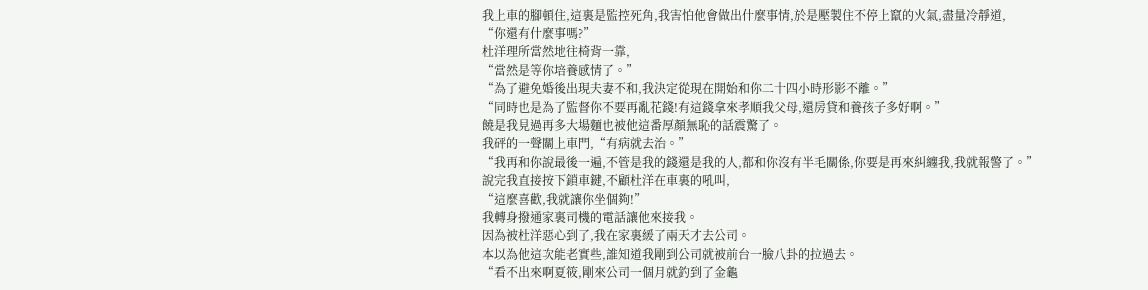我上車的腳頓住,這裏是監控死角,我害怕他會做出什麼事情,於是壓製住不停上竄的火氣,盡量冷靜道,
“你還有什麼事嗎?”
杜洋理所當然地往椅背一靠,
“當然是等你培養感情了。”
“為了避免婚後出現夫妻不和,我決定從現在開始和你二十四小時形影不離。”
“同時也是為了監督你不要再亂花錢!有這錢拿來孝順我父母,還房貸和養孩子多好啊。”
饒是我見過再多大場麵也被他這番厚顏無恥的話震驚了。
我砰的一聲關上車門,“有病就去治。”
“我再和你說最後一遍,不管是我的錢還是我的人,都和你沒有半毛關係,你要是再來糾纏我,我就報警了。”
說完我直接按下鎖車鍵,不顧杜洋在車裏的吼叫,
“這麼喜歡,我就讓你坐個夠!”
我轉身撥通家裏司機的電話讓他來接我。
因為被杜洋惡心到了,我在家裏緩了兩天才去公司。
本以為他這次能老實些,誰知道我剛到公司就被前台一臉八卦的拉過去。
“看不出來啊夏筱,剛來公司一個月就釣到了金龜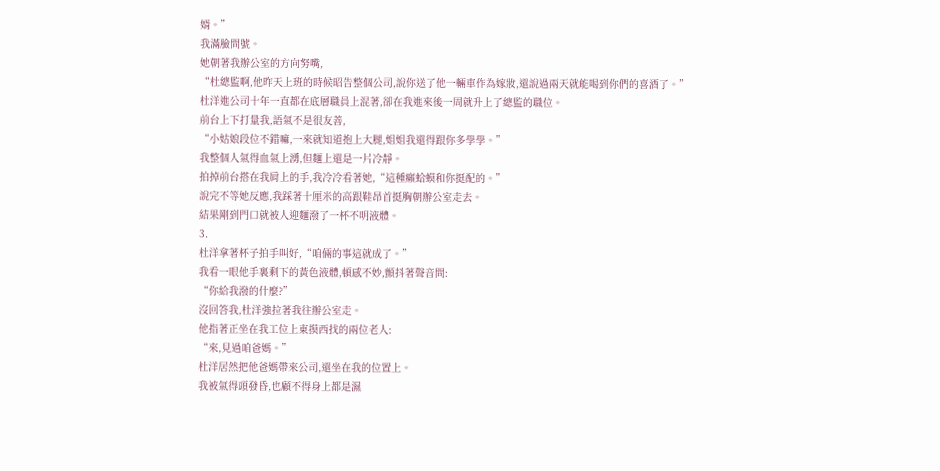婿。”
我滿臉問號。
她朝著我辦公室的方向努嘴,
“杜總監啊,他昨天上班的時候昭告整個公司,說你送了他一輛車作為嫁妝,還說過兩天就能喝到你們的喜酒了。”
杜洋進公司十年一直都在底層職員上混著,卻在我進來後一周就升上了總監的職位。
前台上下打量我,語氣不是很友善,
“小姑娘段位不錯嘛,一來就知道抱上大腿,姐姐我還得跟你多學學。”
我整個人氣得血氣上湧,但麵上還是一片冷靜。
拍掉前台搭在我肩上的手,我冷冷看著她,“這種癩蛤蟆和你挺配的。”
說完不等她反應,我踩著十厘米的高跟鞋昂首挺胸朝辦公室走去。
結果剛到門口就被人迎麵潑了一杯不明液體。
3.
杜洋拿著杯子拍手叫好,“咱倆的事這就成了。”
我看一眼他手裏剩下的黃色液體,頓感不妙,顫抖著聲音問:
“你給我潑的什麼?”
沒回答我,杜洋強拉著我往辦公室走。
他指著正坐在我工位上東摸西找的兩位老人:
“來,見過咱爸媽。”
杜洋居然把他爸媽帶來公司,還坐在我的位置上。
我被氣得頭發昏,也顧不得身上都是濕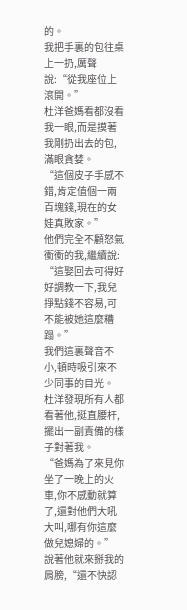的。
我把手裏的包往桌上一扔,厲聲說:“從我座位上滾開。”
杜洋爸媽看都沒看我一眼,而是摸著我剛扔出去的包,滿眼貪婪。
“這個皮子手感不錯,肯定值個一兩百塊錢,現在的女娃真敗家。”
他們完全不顧怒氣衝衝的我,繼續說:
“這娶回去可得好好調教一下,我兒掙點錢不容易,可不能被她這麼糟蹋。”
我們這裏聲音不小,頓時吸引來不少同事的目光。
杜洋發現所有人都看著他,挺直腰杆,擺出一副責備的樣子對著我。
“爸媽為了來見你坐了一晚上的火車,你不感動就算了,還對他們大吼大叫,哪有你這麼做兒媳婦的。”
說著他就來掰我的肩膀,“還不快認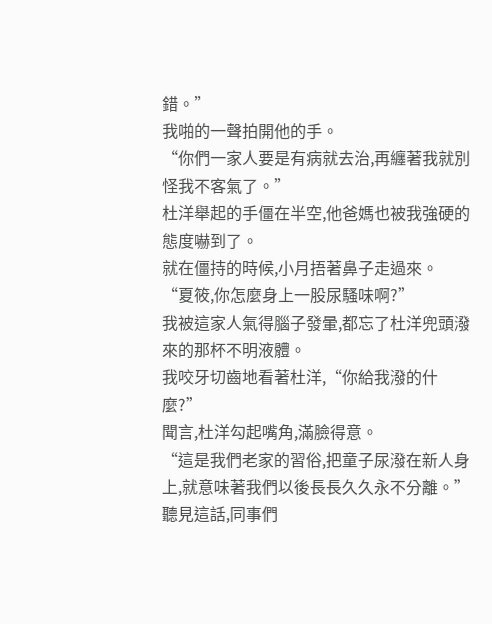錯。”
我啪的一聲拍開他的手。
“你們一家人要是有病就去治,再纏著我就別怪我不客氣了。”
杜洋舉起的手僵在半空,他爸媽也被我強硬的態度嚇到了。
就在僵持的時候,小月捂著鼻子走過來。
“夏筱,你怎麼身上一股尿騷味啊?”
我被這家人氣得腦子發暈,都忘了杜洋兜頭潑來的那杯不明液體。
我咬牙切齒地看著杜洋,“你給我潑的什麼?”
聞言,杜洋勾起嘴角,滿臉得意。
“這是我們老家的習俗,把童子尿潑在新人身上,就意味著我們以後長長久久永不分離。”
聽見這話,同事們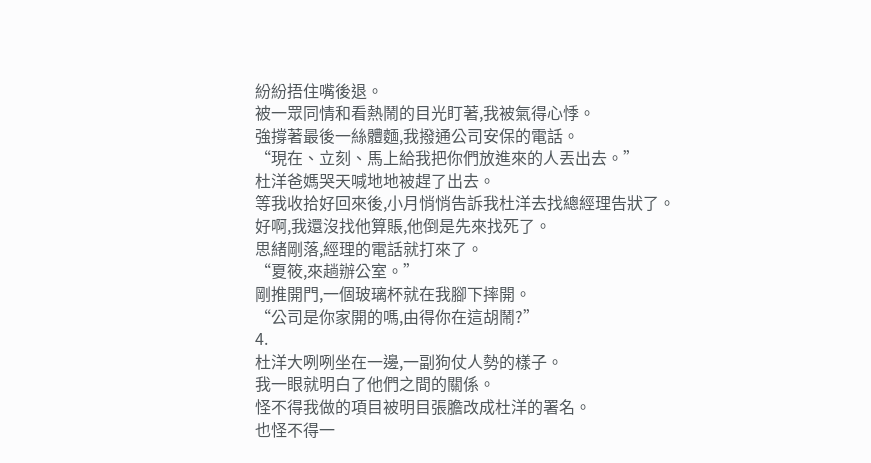紛紛捂住嘴後退。
被一眾同情和看熱鬧的目光盯著,我被氣得心悸。
強撐著最後一絲體麵,我撥通公司安保的電話。
“現在、立刻、馬上給我把你們放進來的人丟出去。”
杜洋爸媽哭天喊地地被趕了出去。
等我收拾好回來後,小月悄悄告訴我杜洋去找總經理告狀了。
好啊,我還沒找他算賬,他倒是先來找死了。
思緒剛落,經理的電話就打來了。
“夏筱,來趟辦公室。”
剛推開門,一個玻璃杯就在我腳下摔開。
“公司是你家開的嗎,由得你在這胡鬧?”
4.
杜洋大咧咧坐在一邊,一副狗仗人勢的樣子。
我一眼就明白了他們之間的關係。
怪不得我做的項目被明目張膽改成杜洋的署名。
也怪不得一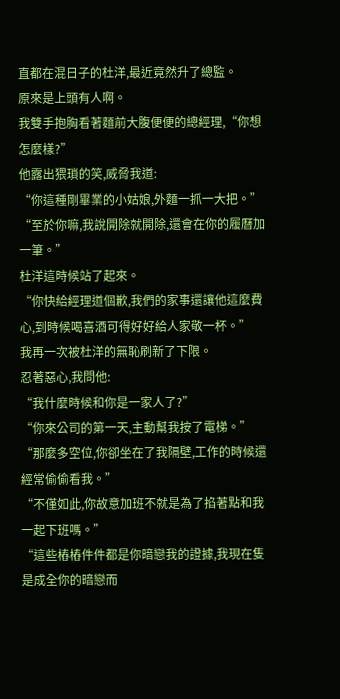直都在混日子的杜洋,最近竟然升了總監。
原來是上頭有人啊。
我雙手抱胸看著麵前大腹便便的總經理,“你想怎麼樣?”
他露出猥瑣的笑,威脅我道:
“你這種剛畢業的小姑娘,外麵一抓一大把。”
“至於你嘛,我說開除就開除,還會在你的履曆加一筆。”
杜洋這時候站了起來。
“你快給經理道個歉,我們的家事還讓他這麼費心,到時候喝喜酒可得好好給人家敬一杯。”
我再一次被杜洋的無恥刷新了下限。
忍著惡心,我問他:
“我什麼時候和你是一家人了?”
“你來公司的第一天,主動幫我按了電梯。”
“那麼多空位,你卻坐在了我隔壁,工作的時候還經常偷偷看我。”
“不僅如此,你故意加班不就是為了掐著點和我一起下班嗎。”
“這些樁樁件件都是你暗戀我的證據,我現在隻是成全你的暗戀而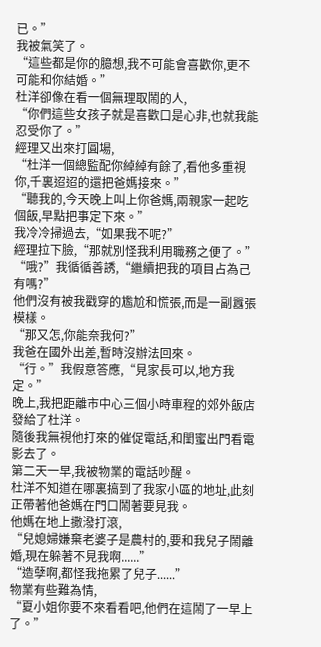已。”
我被氣笑了。
“這些都是你的臆想,我不可能會喜歡你,更不可能和你結婚。”
杜洋卻像在看一個無理取鬧的人,
“你們這些女孩子就是喜歡口是心非,也就我能忍受你了。”
經理又出來打圓場,
“杜洋一個總監配你綽綽有餘了,看他多重視你,千裏迢迢的還把爸媽接來。”
“聽我的,今天晚上叫上你爸媽,兩親家一起吃個飯,早點把事定下來。”
我冷冷掃過去,“如果我不呢?”
經理拉下臉,“那就別怪我利用職務之便了。”
“哦?”我循循善誘,“繼續把我的項目占為己有嗎?”
他們沒有被我戳穿的尷尬和慌張,而是一副囂張模樣。
“那又怎,你能奈我何?”
我爸在國外出差,暫時沒辦法回來。
“行。”我假意答應,“見家長可以,地方我定。”
晚上,我把距離市中心三個小時車程的郊外飯店發給了杜洋。
隨後我無視他打來的催促電話,和閨蜜出門看電影去了。
第二天一早,我被物業的電話吵醒。
杜洋不知道在哪裏搞到了我家小區的地址,此刻正帶著他爸媽在門口鬧著要見我。
他媽在地上撒潑打滾,
“兒媳婦嫌棄老婆子是農村的,要和我兒子鬧離婚,現在躲著不見我啊......”
“造孽啊,都怪我拖累了兒子......”
物業有些難為情,
“夏小姐你要不來看看吧,他們在這鬧了一早上了。”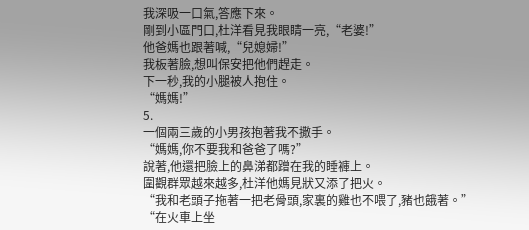我深吸一口氣,答應下來。
剛到小區門口,杜洋看見我眼睛一亮,“老婆!”
他爸媽也跟著喊,“兒媳婦!”
我板著臉,想叫保安把他們趕走。
下一秒,我的小腿被人抱住。
“媽媽!”
5.
一個兩三歲的小男孩抱著我不撒手。
“媽媽,你不要我和爸爸了嗎?”
說著,他還把臉上的鼻涕都蹭在我的睡褲上。
圍觀群眾越來越多,杜洋他媽見狀又添了把火。
“我和老頭子拖著一把老骨頭,家裏的雞也不喂了,豬也餓著。”
“在火車上坐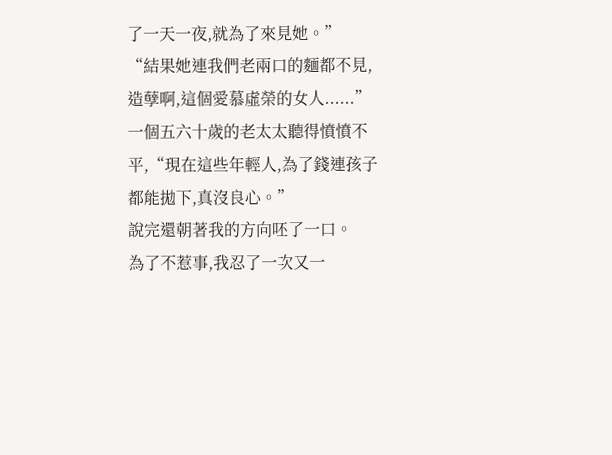了一天一夜,就為了來見她。”
“結果她連我們老兩口的麵都不見,造孽啊,這個愛慕虛榮的女人......”
一個五六十歲的老太太聽得憤憤不平,“現在這些年輕人,為了錢連孩子都能拋下,真沒良心。”
說完還朝著我的方向呸了一口。
為了不惹事,我忍了一次又一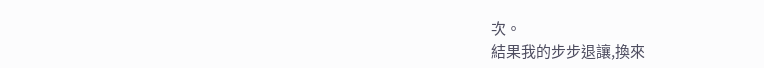次。
結果我的步步退讓,換來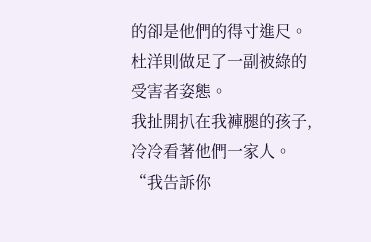的卻是他們的得寸進尺。
杜洋則做足了一副被綠的受害者姿態。
我扯開扒在我褲腿的孩子,冷冷看著他們一家人。
“我告訴你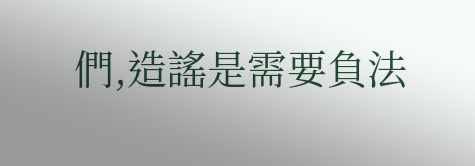們,造謠是需要負法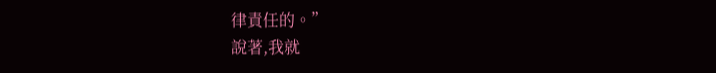律責任的。”
說著,我就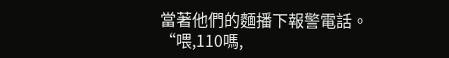當著他們的麵播下報警電話。
“喂,110嗎,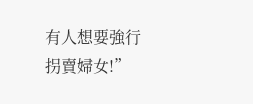有人想要強行拐賣婦女!”